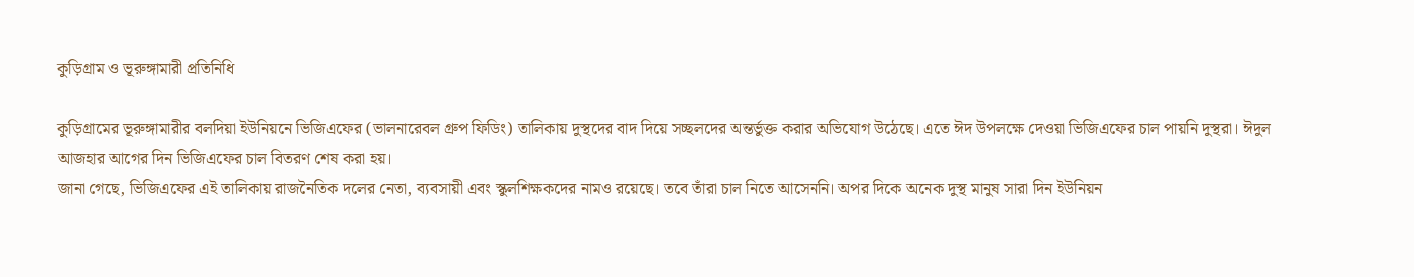কুড়িগ্রাম ও ভূরুঙ্গামারী প্রতিনিধি

কুড়িগ্রামের ভূরুঙ্গামারীর বলদিয়া ইউনিয়নে ভিজিএফের (ভালনারেবল গ্রুপ ফিডিং) তালিকায় দুস্থদের বাদ দিয়ে সচ্ছলদের অন্তর্ভুক্ত করার অভিযোগ উঠেছে। এতে ঈদ উপলক্ষে দেওয়া ভিজিএফের চাল পায়নি দুস্থরা। ঈদুল আজহার আগের দিন ভিজিএফের চাল বিতরণ শেষ করা হয়।
জানা গেছে, ভিজিএফের এই তালিকায় রাজনৈতিক দলের নেতা, ব্যবসায়ী এবং স্কুলশিক্ষকদের নামও রয়েছে। তবে তাঁরা চাল নিতে আসেননি। অপর দিকে অনেক দুস্থ মানুষ সারা দিন ইউনিয়ন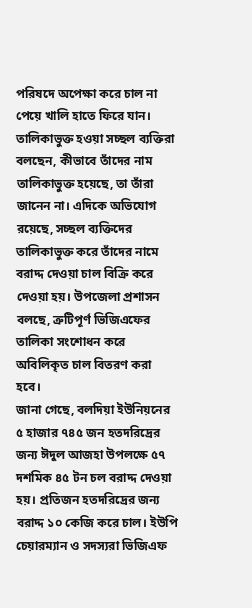পরিষদে অপেক্ষা করে চাল না পেয়ে খালি হাতে ফিরে যান।
তালিকাভুক্ত হওয়া সচ্ছল ব্যক্তিরা বলছেন, কীভাবে তাঁদের নাম তালিকাভুক্ত হয়েছে, তা তাঁরা জানেন না। এদিকে অভিযোগ রয়েছে, সচ্ছল ব্যক্তিদের তালিকাভুক্ত করে তাঁদের নামে বরাদ্দ দেওয়া চাল বিক্রি করে দেওয়া হয়। উপজেলা প্রশাসন বলছে, ত্রুটিপূর্ণ ভিজিএফের তালিকা সংশোধন করে অবিলিকৃত চাল বিতরণ করা হবে।
জানা গেছে, বলদিয়া ইউনিয়নের ৫ হাজার ৭৪৫ জন হতদরিদ্রের জন্য ঈদুল আজহা উপলক্ষে ৫৭ দশমিক ৪৫ টন চল বরাদ্দ দেওয়া হয়। প্রতিজন হতদরিদ্রের জন্য বরাদ্দ ১০ কেজি করে চাল। ইউপি চেয়ারম্যান ও সদস্যরা ভিজিএফ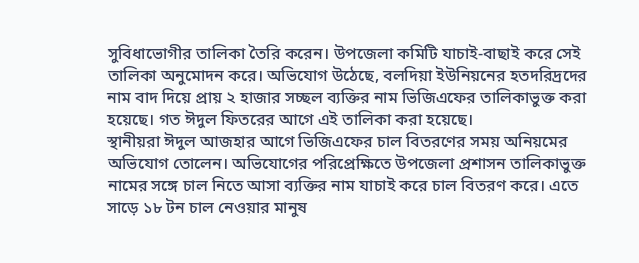সুবিধাভোগীর তালিকা তৈরি করেন। উপজেলা কমিটি যাচাই-বাছাই করে সেই তালিকা অনুমোদন করে। অভিযোগ উঠেছে, বলদিয়া ইউনিয়নের হতদরিদ্রদের নাম বাদ দিয়ে প্রায় ২ হাজার সচ্ছল ব্যক্তির নাম ভিজিএফের তালিকাভুক্ত করা হয়েছে। গত ঈদুল ফিতরের আগে এই তালিকা করা হয়েছে।
স্থানীয়রা ঈদুল আজহার আগে ভিজিএফের চাল বিতরণের সময় অনিয়মের অভিযোগ তোলেন। অভিযোগের পরিপ্রেক্ষিতে উপজেলা প্রশাসন তালিকাভুক্ত নামের সঙ্গে চাল নিতে আসা ব্যক্তির নাম যাচাই করে চাল বিতরণ করে। এতে সাড়ে ১৮ টন চাল নেওয়ার মানুষ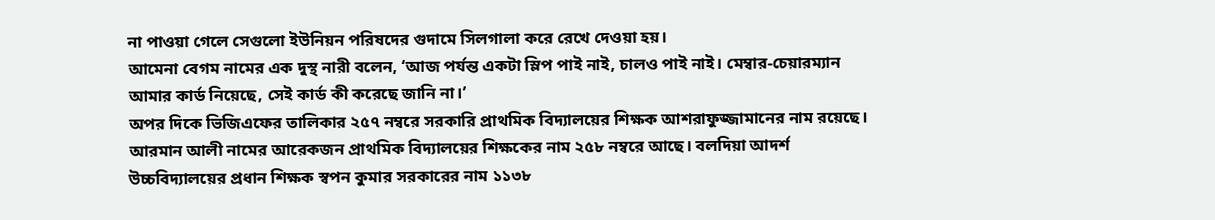না পাওয়া গেলে সেগুলো ইউনিয়ন পরিষদের গুদামে সিলগালা করে রেখে দেওয়া হয়।
আমেনা বেগম নামের এক দুস্থ নারী বলেন, ‘আজ পর্যন্ত একটা স্লিপ পাই নাই, চালও পাই নাই। মেম্বার-চেয়ারম্যান আমার কার্ড নিয়েছে, সেই কার্ড কী করেছে জানি না।’
অপর দিকে ভিজিএফের তালিকার ২৫৭ নম্বরে সরকারি প্রাথমিক বিদ্যালয়ের শিক্ষক আশরাফুজ্জামানের নাম রয়েছে। আরমান আলী নামের আরেকজন প্রাথমিক বিদ্যালয়ের শিক্ষকের নাম ২৫৮ নম্বরে আছে। বলদিয়া আদর্শ উচ্চবিদ্যালয়ের প্রধান শিক্ষক স্বপন কুমার সরকারের নাম ১১৩৮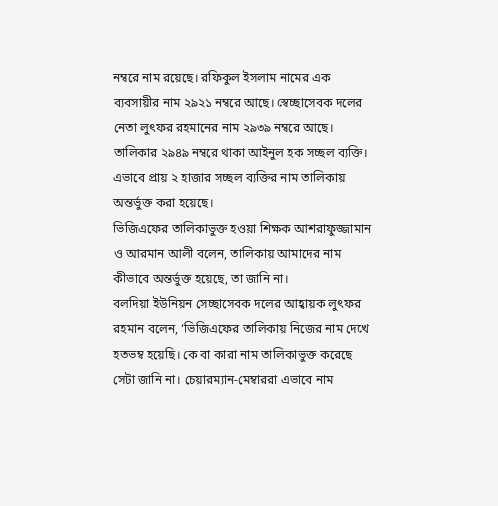নম্বরে নাম রয়েছে। রফিকুল ইসলাম নামের এক ব্যবসায়ীর নাম ২৯২১ নম্বরে আছে। স্বেচ্ছাসেবক দলের নেতা লুৎফর রহমানের নাম ২৯৩৯ নম্বরে আছে। তালিকার ২৯৪৯ নম্বরে থাকা আইনুল হক সচ্ছল ব্যক্তি। এভাবে প্রায় ২ হাজার সচ্ছল ব্যক্তির নাম তালিকায় অন্তর্ভুক্ত করা হয়েছে।
ভিজিএফের তালিকাভুক্ত হওয়া শিক্ষক আশরাফুজ্জামান ও আরমান আলী বলেন, তালিকায় আমাদের নাম কীভাবে অন্তর্ভুক্ত হয়েছে, তা জানি না।
বলদিয়া ইউনিয়ন সেচ্ছাসেবক দলের আহ্বায়ক লুৎফর রহমান বলেন, ‘ভিজিএফের তালিকায় নিজের নাম দেখে হতভম্ব হয়েছি। কে বা কারা নাম তালিকাভুক্ত করেছে সেটা জানি না। চেয়ারম্যান-মেম্বাররা এভাবে নাম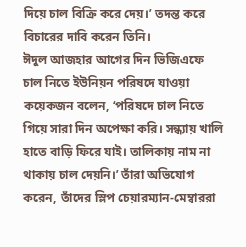দিয়ে চাল বিক্রি করে দেয়।’ তদন্ত করে বিচারের দাবি করেন তিনি।
ঈদুল আজহার আগের দিন ভিজিএফে চাল নিতে ইউনিয়ন পরিষদে যাওয়া কয়েকজন বলেন, ‘পরিষদে চাল নিতে গিয়ে সারা দিন অপেক্ষা করি। সন্ধ্যায় খালি হাতে বাড়ি ফিরে যাই। তালিকায় নাম না থাকায় চাল দেয়নি।’ তাঁরা অভিযোগ করেন, তাঁদের স্লিপ চেয়ারম্যান-মেম্বাররা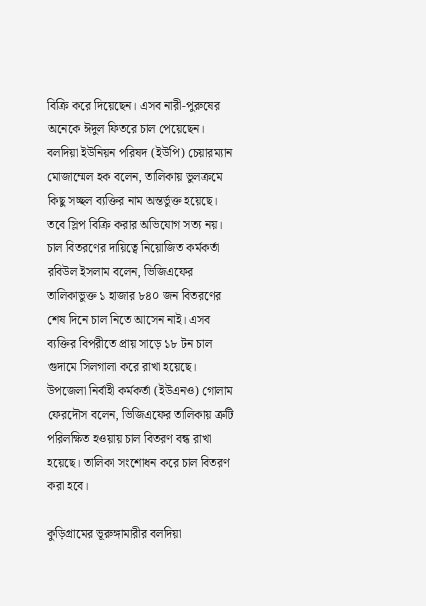বিক্রি করে দিয়েছেন। এসব নারী-পুরুষের অনেকে ঈদুল ফিতরে চাল পেয়েছেন।
বলদিয়া ইউনিয়ন পরিষদ (ইউপি) চেয়ারম্যান মোজাম্মেল হক বলেন, তালিকায় ভুলক্রমে কিছু সচ্ছল ব্যক্তির নাম অন্তর্ভুক্ত হয়েছে। তবে স্লিপ বিক্রি করার অভিযোগ সত্য নয়।
চাল বিতরণের দায়িত্বে নিয়োজিত কর্মকর্তা রবিউল ইসলাম বলেন, ভিজিএফের তালিকাভুক্ত ১ হাজার ৮৪০ জন বিতরণের শেষ দিনে চাল নিতে আসেন নাই। এসব ব্যক্তির বিপরীতে প্রায় সাড়ে ১৮ টন চাল গুদামে সিলগালা করে রাখা হয়েছে।
উপজেলা নির্বাহী কর্মকর্তা (ইউএনও) গোলাম ফেরদৌস বলেন, ভিজিএফের তালিকায় ত্রুটি পরিলক্ষিত হওয়ায় চাল বিতরণ বন্ধ রাখা হয়েছে। তালিকা সংশোধন করে চাল বিতরণ করা হবে।

কুড়িগ্রামের ভূরুঙ্গামারীর বলদিয়া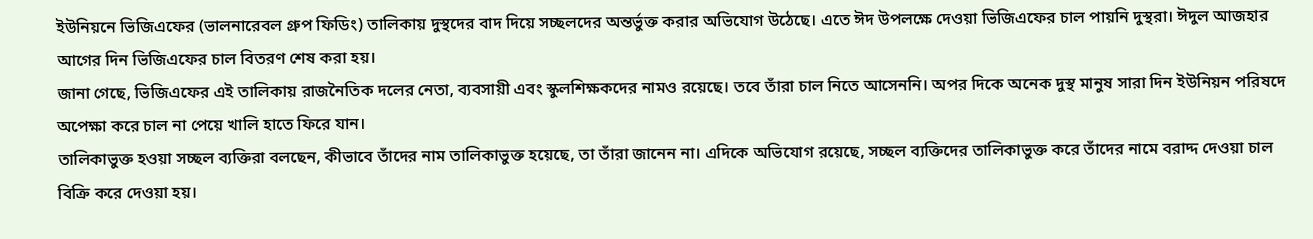ইউনিয়নে ভিজিএফের (ভালনারেবল গ্রুপ ফিডিং) তালিকায় দুস্থদের বাদ দিয়ে সচ্ছলদের অন্তর্ভুক্ত করার অভিযোগ উঠেছে। এতে ঈদ উপলক্ষে দেওয়া ভিজিএফের চাল পায়নি দুস্থরা। ঈদুল আজহার আগের দিন ভিজিএফের চাল বিতরণ শেষ করা হয়।
জানা গেছে, ভিজিএফের এই তালিকায় রাজনৈতিক দলের নেতা, ব্যবসায়ী এবং স্কুলশিক্ষকদের নামও রয়েছে। তবে তাঁরা চাল নিতে আসেননি। অপর দিকে অনেক দুস্থ মানুষ সারা দিন ইউনিয়ন পরিষদে অপেক্ষা করে চাল না পেয়ে খালি হাতে ফিরে যান।
তালিকাভুক্ত হওয়া সচ্ছল ব্যক্তিরা বলছেন, কীভাবে তাঁদের নাম তালিকাভুক্ত হয়েছে, তা তাঁরা জানেন না। এদিকে অভিযোগ রয়েছে, সচ্ছল ব্যক্তিদের তালিকাভুক্ত করে তাঁদের নামে বরাদ্দ দেওয়া চাল বিক্রি করে দেওয়া হয়।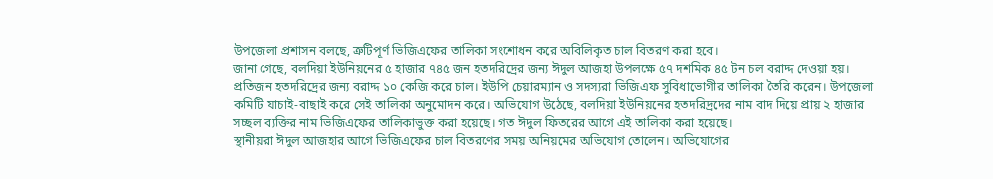উপজেলা প্রশাসন বলছে, ত্রুটিপূর্ণ ভিজিএফের তালিকা সংশোধন করে অবিলিকৃত চাল বিতরণ করা হবে।
জানা গেছে, বলদিয়া ইউনিয়নের ৫ হাজার ৭৪৫ জন হতদরিদ্রের জন্য ঈদুল আজহা উপলক্ষে ৫৭ দশমিক ৪৫ টন চল বরাদ্দ দেওয়া হয়। প্রতিজন হতদরিদ্রের জন্য বরাদ্দ ১০ কেজি করে চাল। ইউপি চেয়ারম্যান ও সদস্যরা ভিজিএফ সুবিধাভোগীর তালিকা তৈরি করেন। উপজেলা কমিটি যাচাই-বাছাই করে সেই তালিকা অনুমোদন করে। অভিযোগ উঠেছে, বলদিয়া ইউনিয়নের হতদরিদ্রদের নাম বাদ দিয়ে প্রায় ২ হাজার সচ্ছল ব্যক্তির নাম ভিজিএফের তালিকাভুক্ত করা হয়েছে। গত ঈদুল ফিতরের আগে এই তালিকা করা হয়েছে।
স্থানীয়রা ঈদুল আজহার আগে ভিজিএফের চাল বিতরণের সময় অনিয়মের অভিযোগ তোলেন। অভিযোগের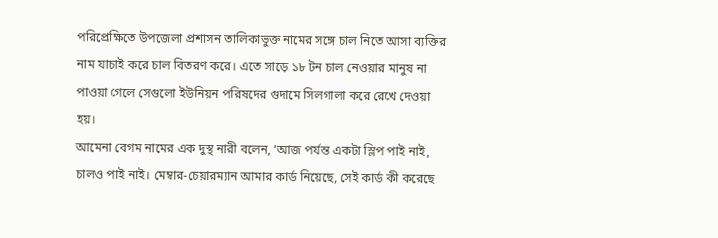পরিপ্রেক্ষিতে উপজেলা প্রশাসন তালিকাভুক্ত নামের সঙ্গে চাল নিতে আসা ব্যক্তির নাম যাচাই করে চাল বিতরণ করে। এতে সাড়ে ১৮ টন চাল নেওয়ার মানুষ না পাওয়া গেলে সেগুলো ইউনিয়ন পরিষদের গুদামে সিলগালা করে রেখে দেওয়া হয়।
আমেনা বেগম নামের এক দুস্থ নারী বলেন, ‘আজ পর্যন্ত একটা স্লিপ পাই নাই, চালও পাই নাই। মেম্বার-চেয়ারম্যান আমার কার্ড নিয়েছে, সেই কার্ড কী করেছে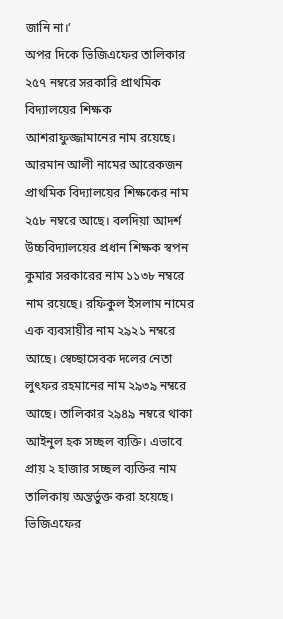জানি না।’
অপর দিকে ভিজিএফের তালিকার ২৫৭ নম্বরে সরকারি প্রাথমিক বিদ্যালয়ের শিক্ষক আশরাফুজ্জামানের নাম রয়েছে। আরমান আলী নামের আরেকজন প্রাথমিক বিদ্যালয়ের শিক্ষকের নাম ২৫৮ নম্বরে আছে। বলদিয়া আদর্শ উচ্চবিদ্যালয়ের প্রধান শিক্ষক স্বপন কুমার সরকারের নাম ১১৩৮ নম্বরে নাম রয়েছে। রফিকুল ইসলাম নামের এক ব্যবসায়ীর নাম ২৯২১ নম্বরে আছে। স্বেচ্ছাসেবক দলের নেতা লুৎফর রহমানের নাম ২৯৩৯ নম্বরে আছে। তালিকার ২৯৪৯ নম্বরে থাকা আইনুল হক সচ্ছল ব্যক্তি। এভাবে প্রায় ২ হাজার সচ্ছল ব্যক্তির নাম তালিকায় অন্তর্ভুক্ত করা হয়েছে।
ভিজিএফের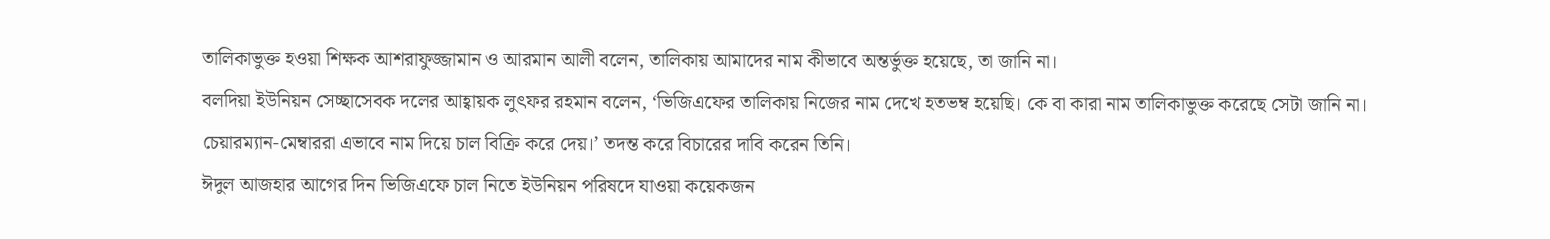তালিকাভুক্ত হওয়া শিক্ষক আশরাফুজ্জামান ও আরমান আলী বলেন, তালিকায় আমাদের নাম কীভাবে অন্তর্ভুক্ত হয়েছে, তা জানি না।
বলদিয়া ইউনিয়ন সেচ্ছাসেবক দলের আহ্বায়ক লুৎফর রহমান বলেন, ‘ভিজিএফের তালিকায় নিজের নাম দেখে হতভম্ব হয়েছি। কে বা কারা নাম তালিকাভুক্ত করেছে সেটা জানি না। চেয়ারম্যান-মেম্বাররা এভাবে নাম দিয়ে চাল বিক্রি করে দেয়।’ তদন্ত করে বিচারের দাবি করেন তিনি।
ঈদুল আজহার আগের দিন ভিজিএফে চাল নিতে ইউনিয়ন পরিষদে যাওয়া কয়েকজন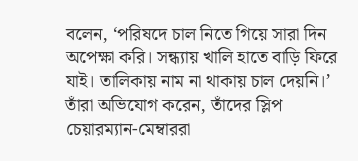বলেন, ‘পরিষদে চাল নিতে গিয়ে সারা দিন অপেক্ষা করি। সন্ধ্যায় খালি হাতে বাড়ি ফিরে যাই। তালিকায় নাম না থাকায় চাল দেয়নি।’ তাঁরা অভিযোগ করেন, তাঁদের স্লিপ চেয়ারম্যান-মেম্বাররা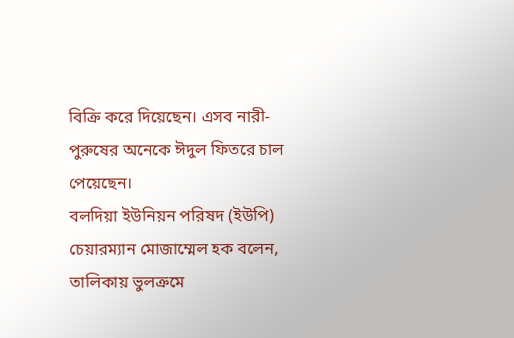বিক্রি করে দিয়েছেন। এসব নারী-পুরুষের অনেকে ঈদুল ফিতরে চাল পেয়েছেন।
বলদিয়া ইউনিয়ন পরিষদ (ইউপি) চেয়ারম্যান মোজাম্মেল হক বলেন, তালিকায় ভুলক্রমে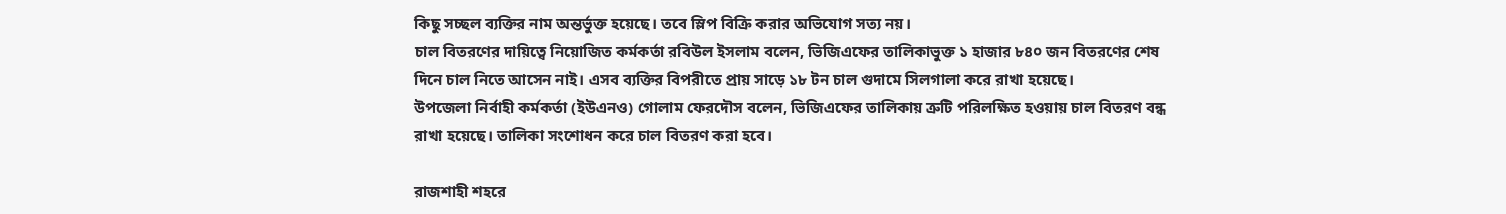কিছু সচ্ছল ব্যক্তির নাম অন্তর্ভুক্ত হয়েছে। তবে স্লিপ বিক্রি করার অভিযোগ সত্য নয়।
চাল বিতরণের দায়িত্বে নিয়োজিত কর্মকর্তা রবিউল ইসলাম বলেন, ভিজিএফের তালিকাভুক্ত ১ হাজার ৮৪০ জন বিতরণের শেষ দিনে চাল নিতে আসেন নাই। এসব ব্যক্তির বিপরীতে প্রায় সাড়ে ১৮ টন চাল গুদামে সিলগালা করে রাখা হয়েছে।
উপজেলা নির্বাহী কর্মকর্তা (ইউএনও) গোলাম ফেরদৌস বলেন, ভিজিএফের তালিকায় ত্রুটি পরিলক্ষিত হওয়ায় চাল বিতরণ বন্ধ রাখা হয়েছে। তালিকা সংশোধন করে চাল বিতরণ করা হবে।

রাজশাহী শহরে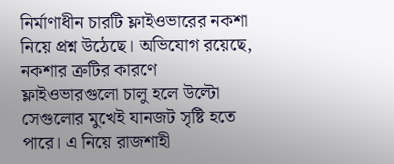নির্মাণাধীন চারটি ফ্লাইওভারের নকশা নিয়ে প্রশ্ন উঠেছে। অভিযোগ রয়েছে, নকশার ত্রুটির কারণে ফ্লাইওভারগুলো চালু হলে উল্টো সেগুলোর মুখেই যানজট সৃষ্টি হতে পারে। এ নিয়ে রাজশাহী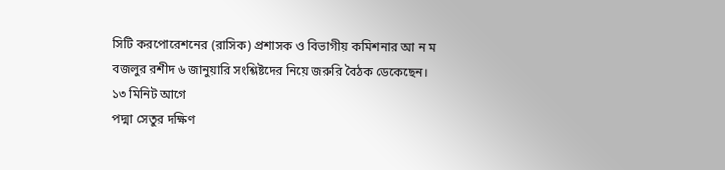সিটি করপোরেশনের (রাসিক) প্রশাসক ও বিভাগীয় কমিশনার আ ন ম বজলুর রশীদ ৬ জানুয়ারি সংশ্লিষ্টদের নিয়ে জরুরি বৈঠক ডেকেছেন।
১৩ মিনিট আগে
পদ্মা সেতুর দক্ষিণ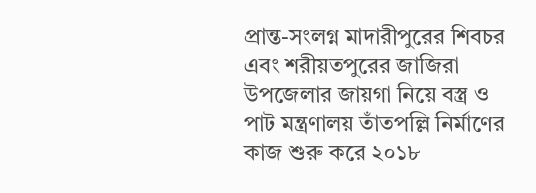প্রান্ত-সংলগ্ন মাদারীপুরের শিবচর এবং শরীয়তপুরের জাজিরা উপজেলার জায়গা নিয়ে বস্ত্র ও পাট মন্ত্রণালয় তাঁতপল্লি নির্মাণের কাজ শুরু করে ২০১৮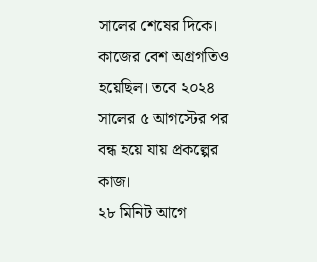সালের শেষের দিকে। কাজের বেশ অগ্রগতিও হয়েছিল। তবে ২০২৪ সালের ৫ আগস্টের পর বন্ধ হয়ে যায় প্রকল্পের কাজ।
২৮ মিনিট আগে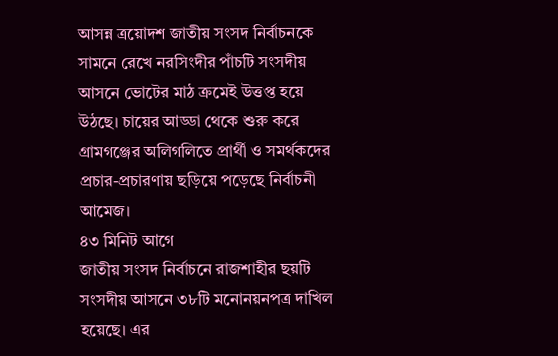আসন্ন ত্রয়োদশ জাতীয় সংসদ নির্বাচনকে সামনে রেখে নরসিংদীর পাঁচটি সংসদীয় আসনে ভোটের মাঠ ক্রমেই উত্তপ্ত হয়ে উঠছে। চায়ের আড্ডা থেকে শুরু করে গ্রামগঞ্জের অলিগলিতে প্রার্থী ও সমর্থকদের প্রচার-প্রচারণায় ছড়িয়ে পড়েছে নির্বাচনী আমেজ।
৪৩ মিনিট আগে
জাতীয় সংসদ নির্বাচনে রাজশাহীর ছয়টি সংসদীয় আসনে ৩৮টি মনোনয়নপত্র দাখিল হয়েছে। এর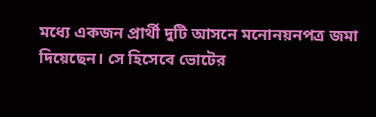মধ্যে একজন প্রার্থী দুটি আসনে মনোনয়নপত্র জমা দিয়েছেন। সে হিসেবে ভোটের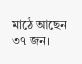মাঠে আছেন ৩৭ জন।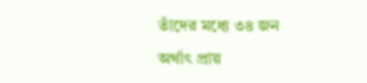তাঁদের মধ্যে ৩৪ জন অর্থাৎ প্রায়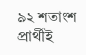৯২ শতাংশ প্রার্থীই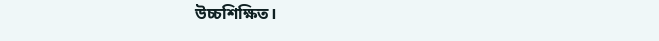উচ্চশিক্ষিত।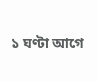১ ঘণ্টা আগে